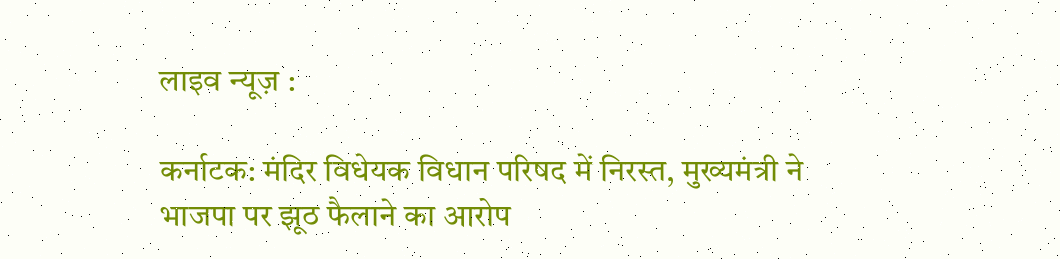लाइव न्यूज़ :

कर्नाटक: मंदिर विधेयक विधान परिषद में निरस्त, मुख्यमंत्री ने भाजपा पर झूठ फैलाने का आरोप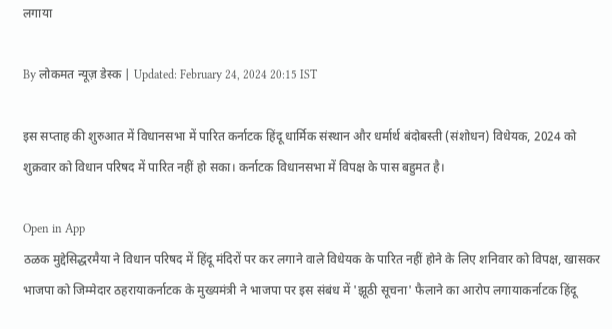लगाया

By लोकमत न्यूज़ डेस्क | Updated: February 24, 2024 20:15 IST

इस सप्ताह की शुरुआत में विधानसभा में पारित कर्नाटक हिंदू धार्मिक संस्थान और धर्मार्थ बंदोबस्ती (संशोधन) विधेयक, 2024 को शुक्रवार को विधान परिषद में पारित नहीं हो सका। कर्नाटक विधानसभा में विपक्ष के पास बहुमत है।

Open in App
ठळक मुद्देसिद्धरमैया ने विधान परिषद में हिंदू मंदिरों पर कर लगाने वाले विधेयक के पारित नहीं होने के लिए शनिवार को विपक्ष, खासकर भाजपा को जिम्मेदार ठहरायाकर्नाटक के मुख्यमंत्री ने भाजपा पर इस संबंध में 'झूठी सूचना' फैलाने का आरोप लगायाकर्नाटक हिंदू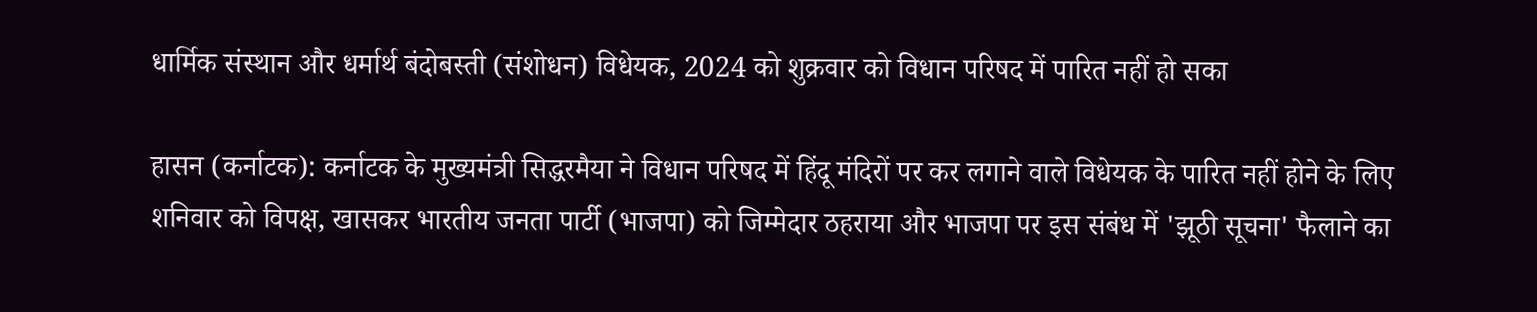धार्मिक संस्थान और धर्मार्थ बंदोबस्ती (संशोधन) विधेयक, 2024 को शुक्रवार को विधान परिषद में पारित नहीं हो सका

हासन (कर्नाटक): कर्नाटक के मुख्यमंत्री सिद्धरमैया ने विधान परिषद में हिंदू मंदिरों पर कर लगाने वाले विधेयक के पारित नहीं होने के लिए शनिवार को विपक्ष, खासकर भारतीय जनता पार्टी (भाजपा) को जिम्मेदार ठहराया और भाजपा पर इस संबंध में 'झूठी सूचना' फैलाने का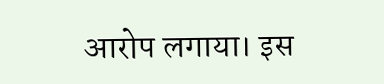आरोप लगाया। इस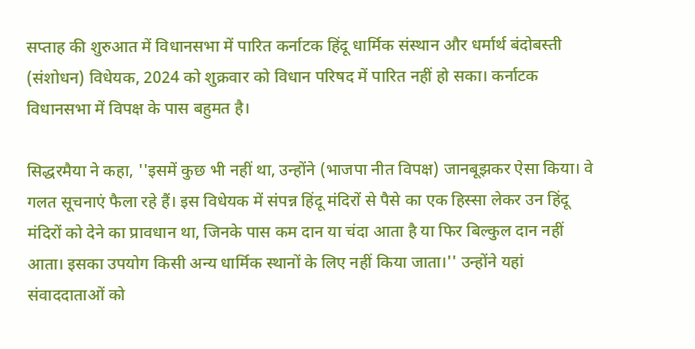सप्ताह की शुरुआत में विधानसभा में पारित कर्नाटक हिंदू धार्मिक संस्थान और धर्मार्थ बंदोबस्ती (संशोधन) विधेयक, 2024 को शुक्रवार को विधान परिषद में पारित नहीं हो सका। कर्नाटक विधानसभा में विपक्ष के पास बहुमत है।

सिद्धरमैया ने कहा, ''इसमें कुछ भी नहीं था, उन्होंने (भाजपा नीत विपक्ष) जानबूझकर ऐसा किया। वे गलत सूचनाएं फैला रहे हैं। इस विधेयक में संपन्न हिंदू मंदिरों से पैसे का एक हिस्सा लेकर उन हिंदू मंदिरों को देने का प्रावधान था, जिनके पास कम दान या चंदा आता है या फिर बिल्कुल दान नहीं आता। इसका उपयोग किसी अन्य धार्मिक स्थानों के लिए नहीं किया जाता।'' उन्होंने यहां संवाददाताओं को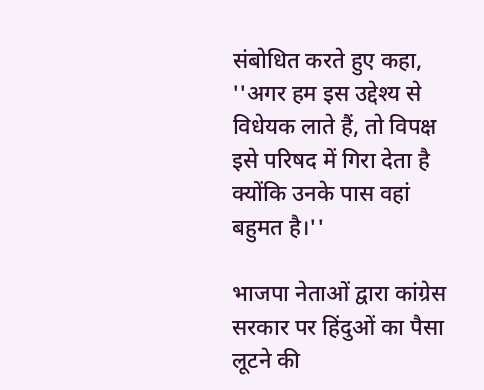संबोधित करते हुए कहा, ''अगर हम इस उद्देश्य से विधेयक लाते हैं, तो विपक्ष इसे परिषद में गिरा देता है क्योंकि उनके पास वहां बहुमत है।''

भाजपा नेताओं द्वारा कांग्रेस सरकार पर हिंदुओं का पैसा लूटने की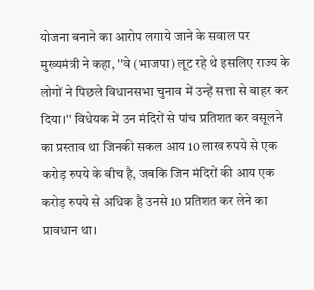योजना बनाने का आरोप लगाये जाने के सवाल पर मुख्यमंत्री ने कहा, ''वे (भाजपा) लूट रहे थे इसलिए राज्य के लोगों ने पिछले विधानसभा चुनाव में उन्हें सत्ता से बाहर कर दिया।'' विधेयक में उन मंदिरों से पांच प्रतिशत कर वसूलने का प्रस्ताव था जिनकी सकल आय 10 लाख रुपये से एक करोड़ रुपये के बीच है, जबकि जिन मंदिरों की आय एक करोड़ रुपये से अधिक है उनसे 10 प्रतिशत कर लेने का प्रावधान था।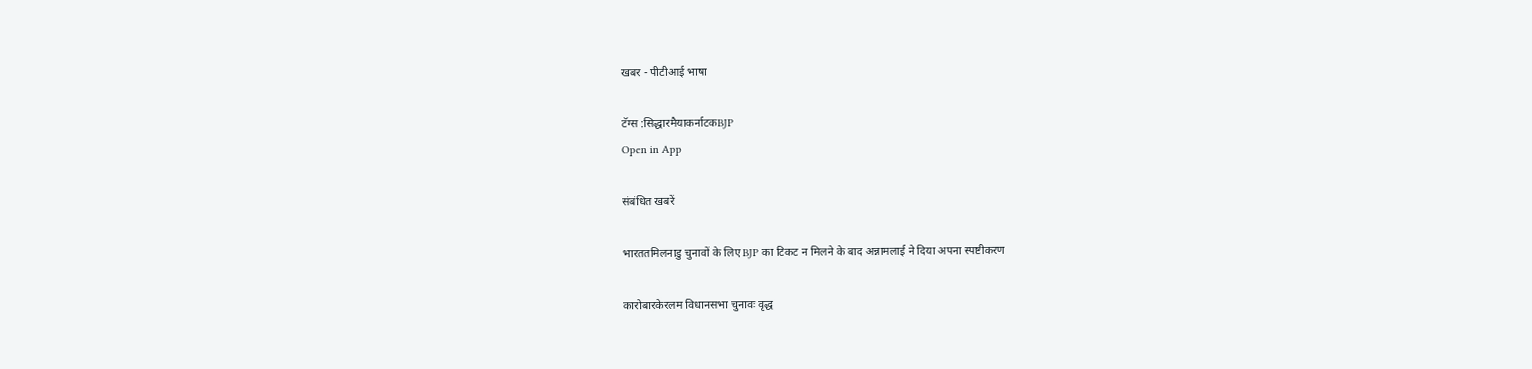खबर - पीटीआई भाषा

टॅग्स :सिद्धारमैयाकर्नाटकBJP
Open in App

संबंधित खबरें

भारततमिलनाडु चुनावों के लिए BJP का टिकट न मिलने के बाद अन्नामलाई ने दिया अपना स्पष्टीकरण

कारोबारकेरलम विधानसभा चुनावः वृद्ध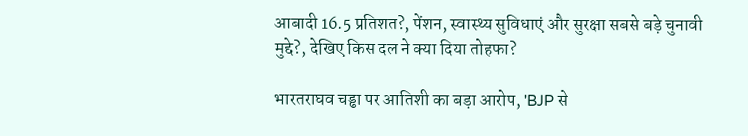आबादी 16.5 प्रतिशत?, पेंशन, स्वास्थ्य सुविधाएं और सुरक्षा सबसे बड़े चुनावी मुद्दे?, देखिए किस दल ने क्या दिया तोहफा?

भारतराघव चड्ढा पर आतिशी का बड़ा आरोप, 'BJP से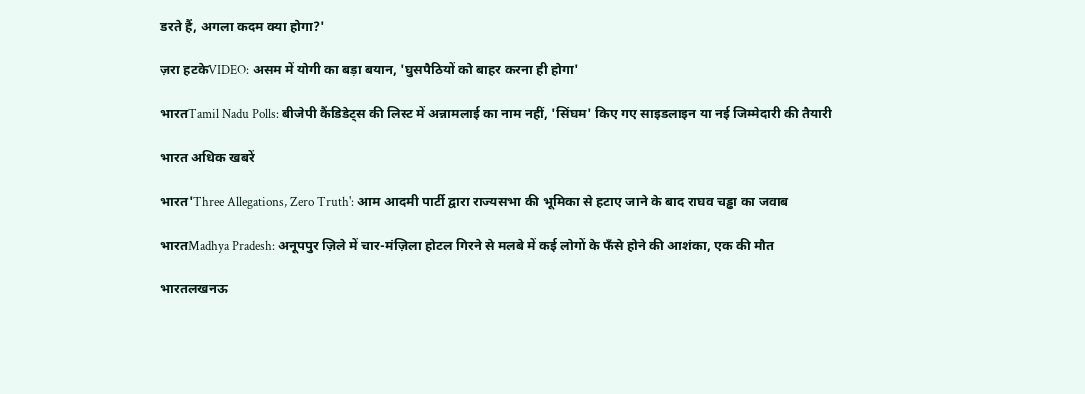डरते हैं, अगला कदम क्या होगा?'

ज़रा हटकेVIDEO: असम में योगी का बड़ा बयान, 'घुसपैठियों को बाहर करना ही होगा'

भारतTamil Nadu Polls: बीजेपी कैंडिडेट्स की लिस्ट में अन्नामलाई का नाम नहीं, 'सिंघम' किए गए साइडलाइन या नई जिम्मेदारी की तैयारी

भारत अधिक खबरें

भारत'Three Allegations, Zero Truth': आम आदमी पार्टी द्वारा राज्यसभा की भूमिका से हटाए जाने के बाद राघव चड्ढा का जवाब

भारतMadhya Pradesh: अनूपपुर ज़िले में चार-मंज़िला होटल गिरने से मलबे में कई लोगों के फँसे होने की आशंका, एक की मौत

भारतलखनऊ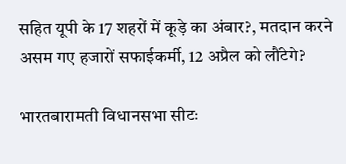सहित यूपी के 17 शहरों में कूड़े का अंबार?, मतदान करने असम गए हजारों सफाईकर्मी, 12 अप्रैल को लौंटेगे?

भारतबारामती विधानसभा सीटः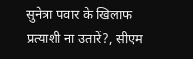सुनेत्रा पवार के खिलाफ प्रत्याशी ना उतारें?, सीएम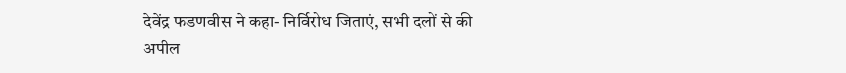देवेंद्र फडणवीस ने कहा- निर्विरोध जिताएं, सभी दलों से की अपील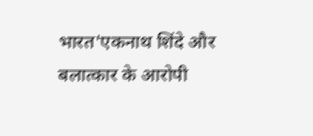भारत'एकनाथ शिंदे और बलात्कार के आरोपी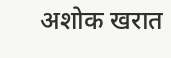अशोक खरात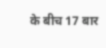के बीच 17 बार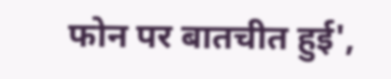फोन पर बातचीत हुई',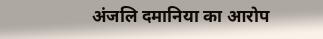अंजलि दमानिया का आरोप